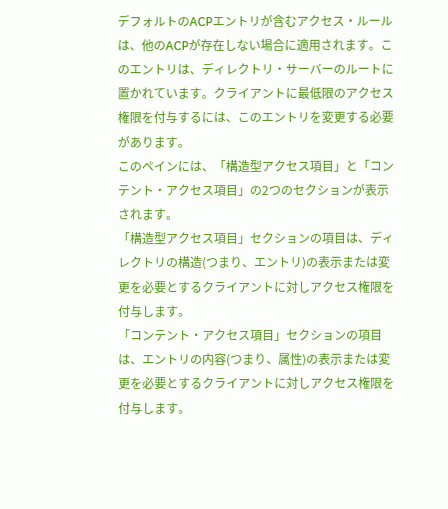デフォルトのACPエントリが含むアクセス・ルールは、他のACPが存在しない場合に適用されます。このエントリは、ディレクトリ・サーバーのルートに置かれています。クライアントに最低限のアクセス権限を付与するには、このエントリを変更する必要があります。
このペインには、「構造型アクセス項目」と「コンテント・アクセス項目」の2つのセクションが表示されます。
「構造型アクセス項目」セクションの項目は、ディレクトリの構造(つまり、エントリ)の表示または変更を必要とするクライアントに対しアクセス権限を付与します。
「コンテント・アクセス項目」セクションの項目は、エントリの内容(つまり、属性)の表示または変更を必要とするクライアントに対しアクセス権限を付与します。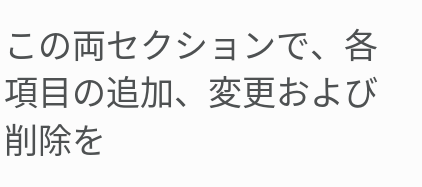この両セクションで、各項目の追加、変更および削除を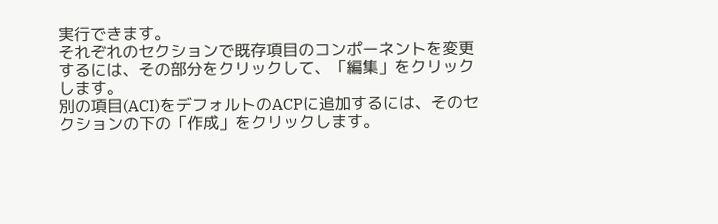実行できます。
それぞれのセクションで既存項目のコンポーネントを変更するには、その部分をクリックして、「編集」をクリックします。
別の項目(ACI)をデフォルトのACPに追加するには、そのセクションの下の「作成」をクリックします。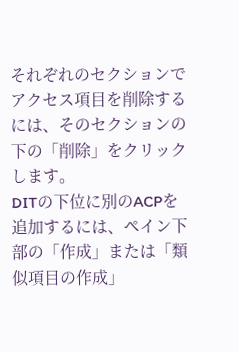それぞれのセクションでアクセス項目を削除するには、そのセクションの下の「削除」をクリックします。
DITの下位に別のACPを追加するには、ペイン下部の「作成」または「類似項目の作成」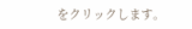をクリックします。